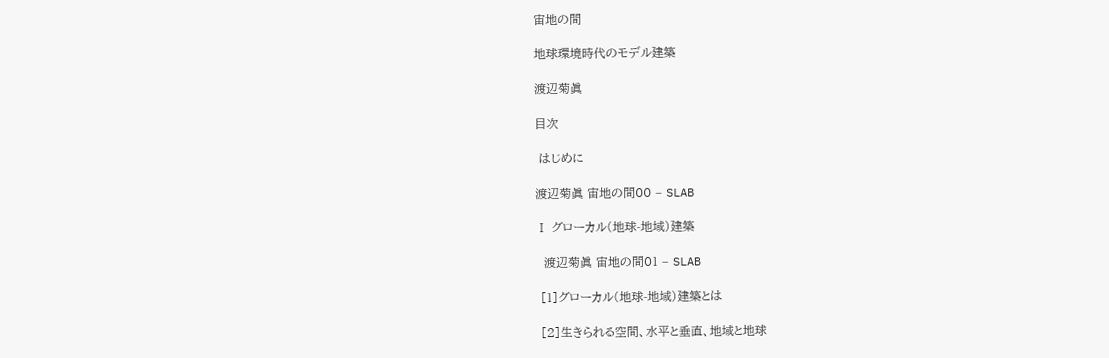宙地の間

地球環境時代のモデル建築

渡辺菊眞

目次

 はじめに

渡辺菊眞 宙地の間00 – SLAB

Ⅰ グローカル(地球-地域)建築

  渡辺菊眞 宙地の間01 – SLAB

 [1]グローカル(地球-地域)建築とは

 [2]生きられる空間、水平と垂直、地域と地球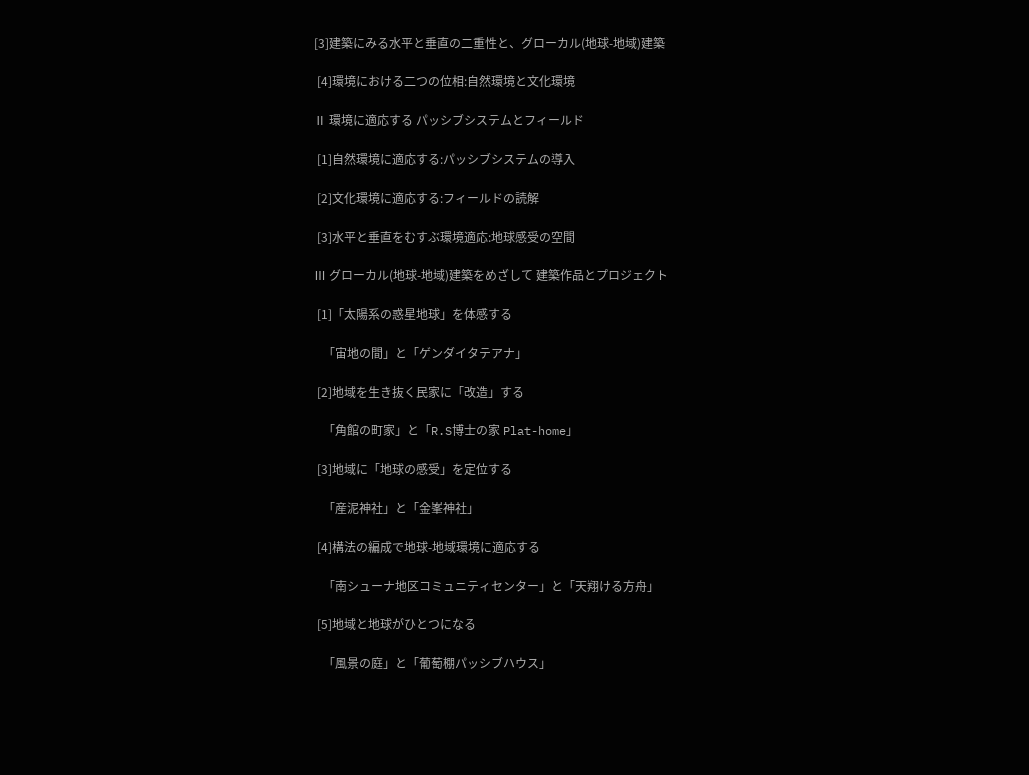[3]建築にみる水平と垂直の二重性と、グローカル(地球-地域)建築

 [4]環境における二つの位相:自然環境と文化環境

Ⅱ 環境に適応する パッシブシステムとフィールド

 [1]自然環境に適応する:パッシブシステムの導入

 [2]文化環境に適応する:フィールドの読解

 [3]水平と垂直をむすぶ環境適応:地球感受の空間

Ⅲ グローカル(地球-地域)建築をめざして 建築作品とプロジェクト

 [1]「太陽系の惑星地球」を体感する

   「宙地の間」と「ゲンダイタテアナ」

 [2]地域を生き抜く民家に「改造」する

   「角館の町家」と「R.S博士の家 Plat-home」

 [3]地域に「地球の感受」を定位する

   「産泥神社」と「金峯神社」

 [4]構法の編成で地球-地域環境に適応する

   「南シューナ地区コミュニティセンター」と「天翔ける方舟」

 [5]地域と地球がひとつになる

   「風景の庭」と「葡萄棚パッシブハウス」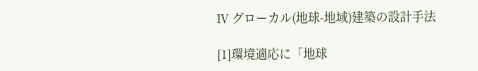Ⅳ グローカル(地球-地域)建築の設計手法

[1]環境適応に「地球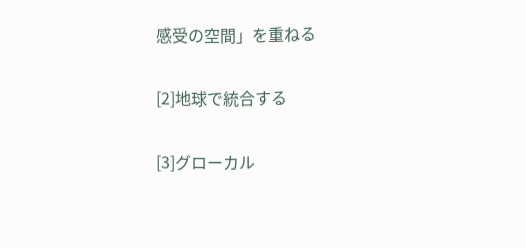感受の空間」を重ねる

[2]地球で統合する

[3]グローカル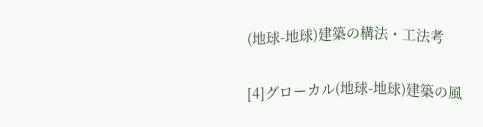(地球-地球)建築の構法・工法考

[4]グローカル(地球-地球)建築の風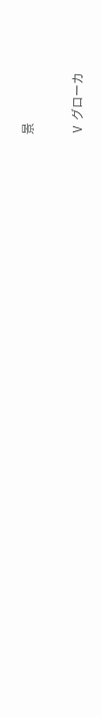景

Ⅴ グローカ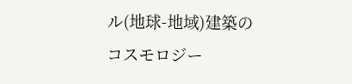ル(地球-地域)建築のコスモロジー